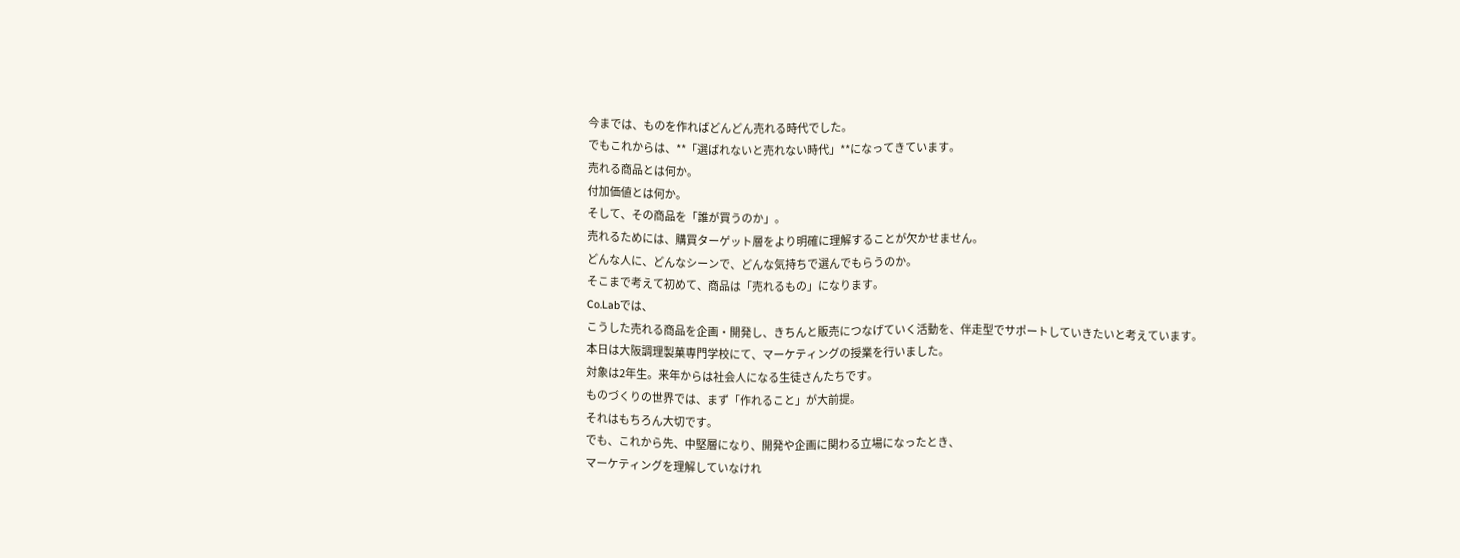今までは、ものを作ればどんどん売れる時代でした。
でもこれからは、**「選ばれないと売れない時代」**になってきています。
売れる商品とは何か。
付加価値とは何か。
そして、その商品を「誰が買うのか」。
売れるためには、購買ターゲット層をより明確に理解することが欠かせません。
どんな人に、どんなシーンで、どんな気持ちで選んでもらうのか。
そこまで考えて初めて、商品は「売れるもの」になります。
Co.Labでは、
こうした売れる商品を企画・開発し、きちんと販売につなげていく活動を、伴走型でサポートしていきたいと考えています。
本日は大阪調理製菓専門学校にて、マーケティングの授業を行いました。
対象は2年生。来年からは社会人になる生徒さんたちです。
ものづくりの世界では、まず「作れること」が大前提。
それはもちろん大切です。
でも、これから先、中堅層になり、開発や企画に関わる立場になったとき、
マーケティングを理解していなけれ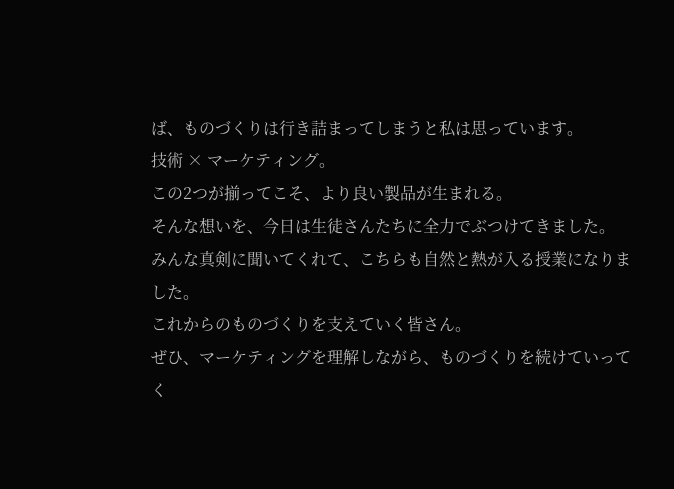ば、ものづくりは行き詰まってしまうと私は思っています。
技術 × マーケティング。
この2つが揃ってこそ、より良い製品が生まれる。
そんな想いを、今日は生徒さんたちに全力でぶつけてきました。
みんな真剣に聞いてくれて、こちらも自然と熱が入る授業になりました。
これからのものづくりを支えていく皆さん。
ぜひ、マーケティングを理解しながら、ものづくりを続けていってく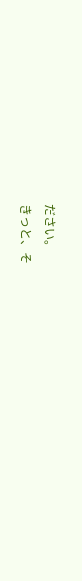ださい。
きっと、そ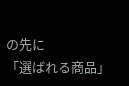の先に
「選ばれる商品」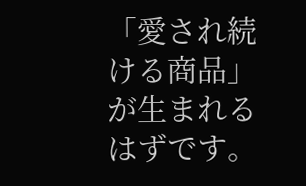「愛され続ける商品」
が生まれるはずです。